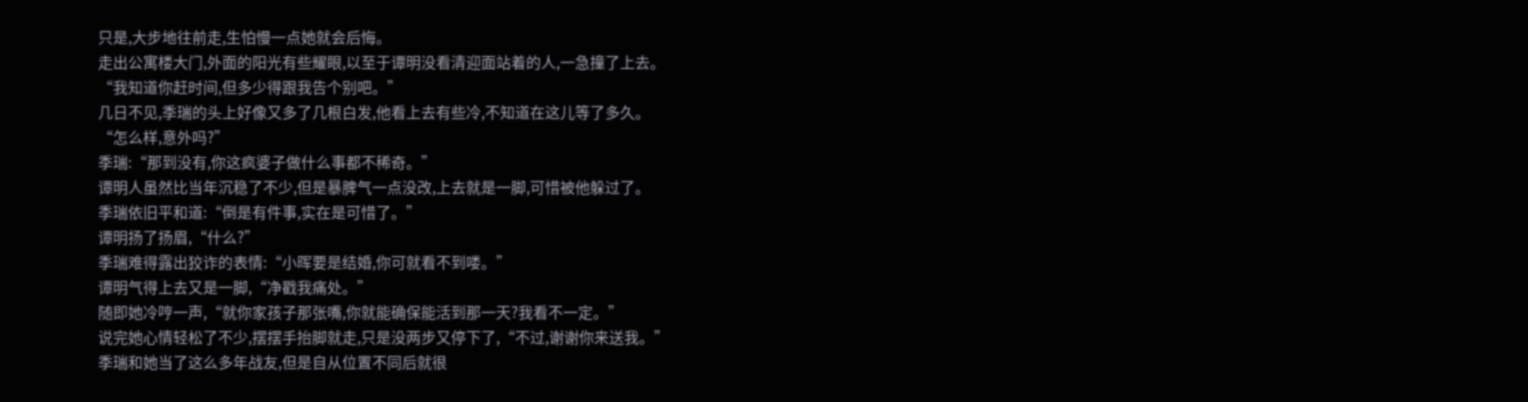只是,大步地往前走,生怕慢一点她就会后悔。
走出公寓楼大门,外面的阳光有些耀眼,以至于谭明没看清迎面站着的人,一急撞了上去。
“我知道你赶时间,但多少得跟我告个别吧。”
几日不见,季瑞的头上好像又多了几根白发,他看上去有些冷,不知道在这儿等了多久。
“怎么样,意外吗?”
季瑞:“那到没有,你这疯婆子做什么事都不稀奇。”
谭明人虽然比当年沉稳了不少,但是暴脾气一点没改,上去就是一脚,可惜被他躲过了。
季瑞依旧平和道:“倒是有件事,实在是可惜了。”
谭明扬了扬眉,“什么?”
季瑞难得露出狡诈的表情:“小晖要是结婚,你可就看不到喽。”
谭明气得上去又是一脚,“净戳我痛处。”
随即她冷哼一声,“就你家孩子那张嘴,你就能确保能活到那一天?我看不一定。”
说完她心情轻松了不少,摆摆手抬脚就走,只是没两步又停下了,“不过,谢谢你来送我。”
季瑞和她当了这么多年战友,但是自从位置不同后就很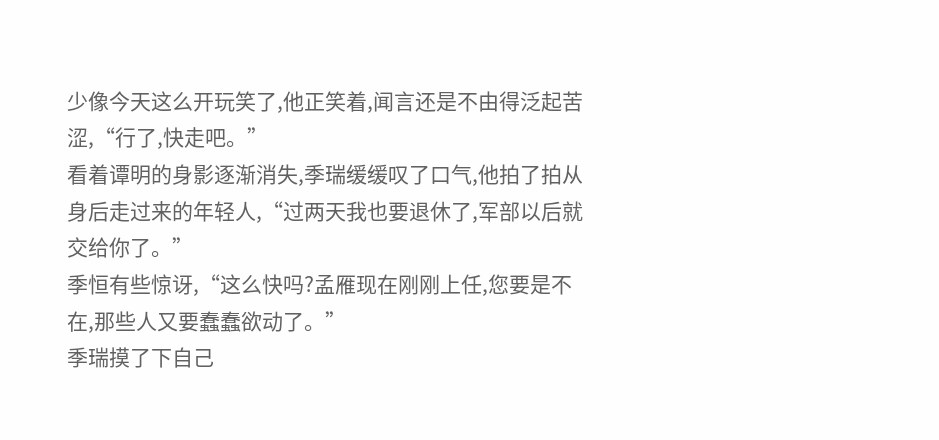少像今天这么开玩笑了,他正笑着,闻言还是不由得泛起苦涩,“行了,快走吧。”
看着谭明的身影逐渐消失,季瑞缓缓叹了口气,他拍了拍从身后走过来的年轻人,“过两天我也要退休了,军部以后就交给你了。”
季恒有些惊讶,“这么快吗?孟雁现在刚刚上任,您要是不在,那些人又要蠢蠢欲动了。”
季瑞摸了下自己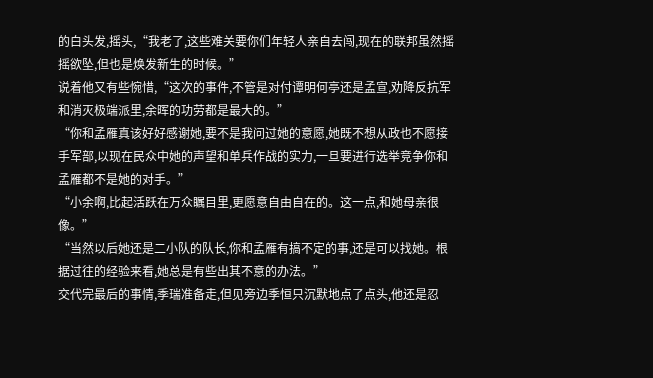的白头发,摇头,“我老了,这些难关要你们年轻人亲自去闯,现在的联邦虽然摇摇欲坠,但也是焕发新生的时候。”
说着他又有些惋惜,“这次的事件,不管是对付谭明何亭还是孟宣,劝降反抗军和消灭极端派里,余晖的功劳都是最大的。”
“你和孟雁真该好好感谢她,要不是我问过她的意愿,她既不想从政也不愿接手军部,以现在民众中她的声望和单兵作战的实力,一旦要进行选举竞争你和孟雁都不是她的对手。”
“小余啊,比起活跃在万众瞩目里,更愿意自由自在的。这一点,和她母亲很像。”
“当然以后她还是二小队的队长,你和孟雁有搞不定的事,还是可以找她。根据过往的经验来看,她总是有些出其不意的办法。”
交代完最后的事情,季瑞准备走,但见旁边季恒只沉默地点了点头,他还是忍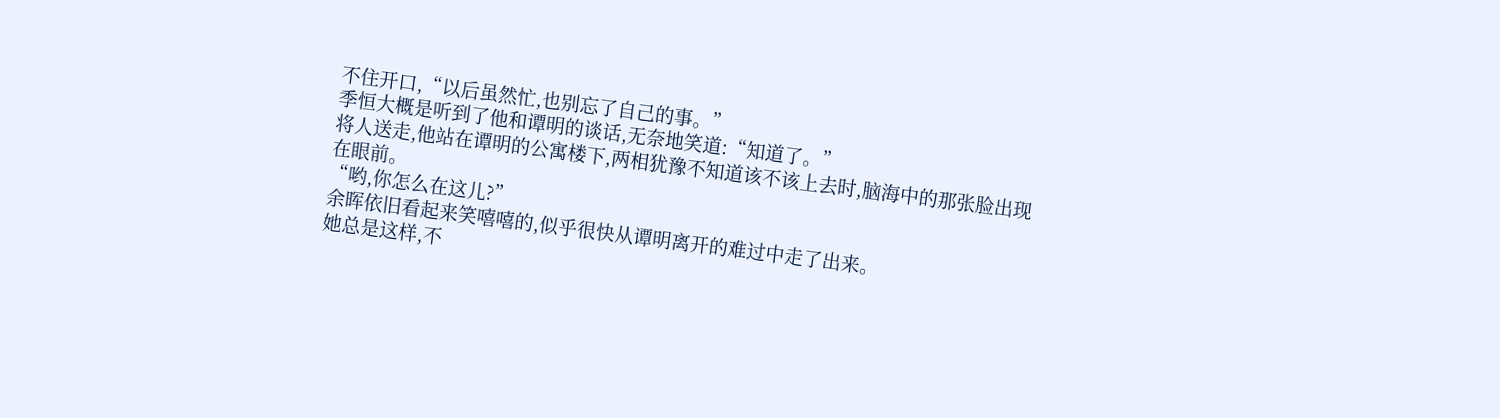不住开口,“以后虽然忙,也别忘了自己的事。”
季恒大概是听到了他和谭明的谈话,无奈地笑道:“知道了。”
将人送走,他站在谭明的公寓楼下,两相犹豫不知道该不该上去时,脑海中的那张脸出现在眼前。
“哟,你怎么在这儿?”
余晖依旧看起来笑嘻嘻的,似乎很快从谭明离开的难过中走了出来。
她总是这样,不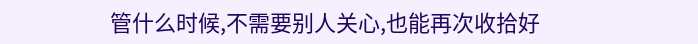管什么时候,不需要别人关心,也能再次收拾好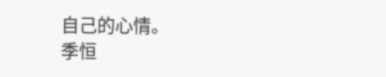自己的心情。
季恒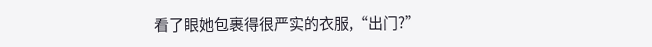看了眼她包裹得很严实的衣服,“出门?”